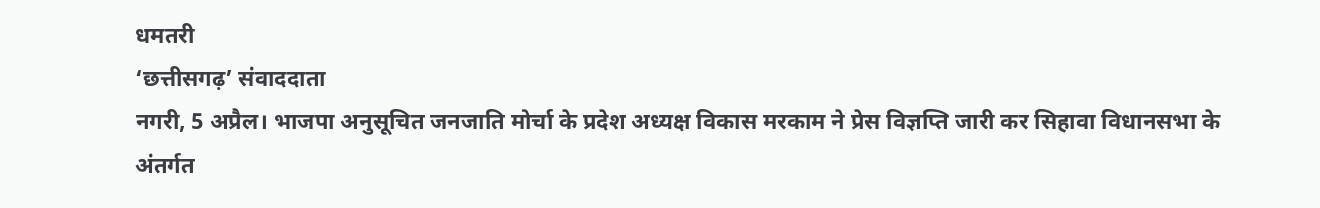धमतरी
‘छत्तीसगढ़’ संवाददाता
नगरी, 5 अप्रैल। भाजपा अनुसूचित जनजाति मोर्चा के प्रदेश अध्यक्ष विकास मरकाम ने प्रेस विज्ञप्ति जारी कर सिहावा विधानसभा के अंतर्गत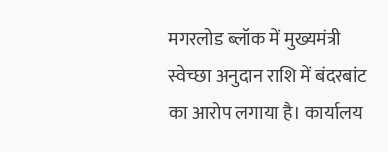मगरलोड ब्लॉक में मुख्यमंत्री स्वेच्छा अनुदान राशि में बंदरबांट का आरोप लगाया है। कार्यालय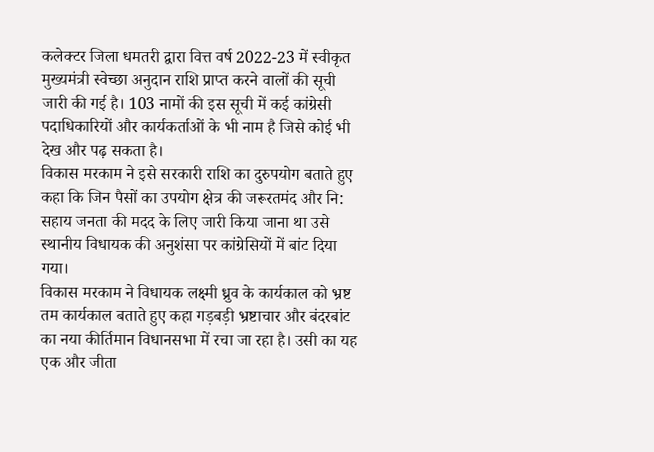कलेक्टर जिला धमतरी द्वारा वित्त वर्ष 2022-23 में स्वीकृत मुख्यमंत्री स्वेच्छा अनुदान राशि प्राप्त करने वालों की सूची जारी की गई है। 103 नामों की इस सूची में कई कांग्रेसी पदाधिकारियों और कार्यकर्ताओं के भी नाम है जिसे कोई भी देख और पढ़ सकता है।
विकास मरकाम ने इसे सरकारी राशि का दुरुपयोग बताते हुए कहा कि जिन पैसों का उपयोग क्षेत्र की जरूरतमंद और नि: सहाय जनता की मदद के लिए जारी किया जाना था उसे स्थानीय विधायक की अनुशंसा पर कांग्रेसियों में बांट दिया गया।
विकास मरकाम ने विधायक लक्ष्मी ध्रुव के कार्यकाल को भ्रष्ट तम कार्यकाल बताते हुए कहा गड़बड़ी भ्रष्टाचार और बंदरबांट का नया कीर्तिमान विधानसभा में रचा जा रहा है। उसी का यह एक और जीता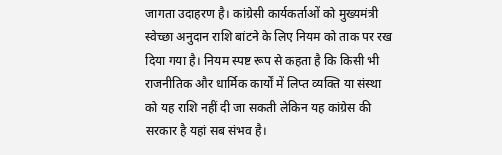जागता उदाहरण है। कांग्रेसी कार्यकर्ताओं को मुख्यमंत्री स्वेच्छा अनुदान राशि बांटने के लिए नियम को ताक पर रख दिया गया है। नियम स्पष्ट रूप से कहता है कि किसी भी राजनीतिक और धार्मिक कार्यों में लिप्त व्यक्ति या संस्था को यह राशि नहीं दी जा सकती लेकिन यह कांग्रेस की सरकार है यहां सब संभव है।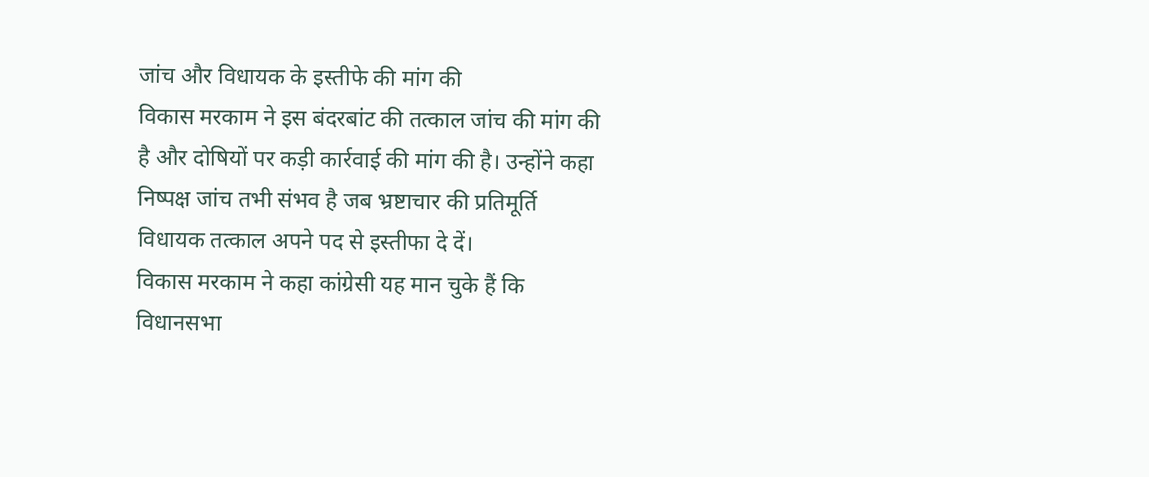जांच और विधायक के इस्तीफे की मांग की
विकास मरकाम ने इस बंदरबांट की तत्काल जांच की मांग की है और दोषियों पर कड़ी कार्रवाई की मांग की है। उन्होंने कहा निष्पक्ष जांच तभी संभव है जब भ्रष्टाचार की प्रतिमूर्ति विधायक तत्काल अपने पद से इस्तीफा दे दें।
विकास मरकाम ने कहा कांग्रेसी यह मान चुके हैं कि विधानसभा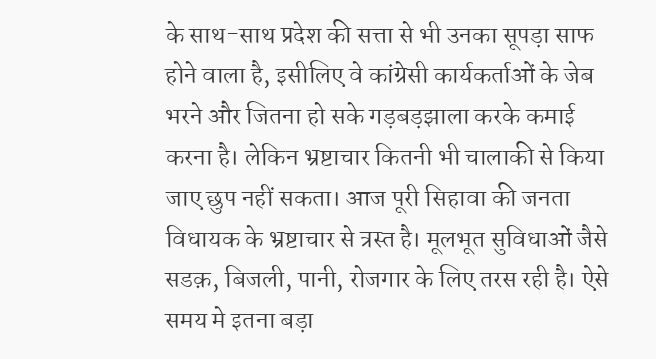के साथ-साथ प्रदेश की सत्ता से भी उनका सूपड़ा साफ होने वाला है, इसीलिए वे कांग्रेसी कार्यकर्ताओं के जेब भरने और जितना हो सके गड़बड़झाला करके कमाई करना है। लेकिन भ्रष्टाचार कितनी भी चालाकी से किया जाए छुप नहीं सकता। आज पूरी सिहावा की जनता विधायक के भ्रष्टाचार से त्रस्त है। मूलभूत सुविधाओं जैसे सडक़, बिजली, पानी, रोजगार के लिए तरस रही है। ऐसे समय मे इतना बड़ा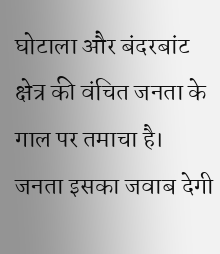घोटाला और बंदरबांट क्षेत्र की वंचित जनता के गाल पर तमाचा है। जनता इसका जवाब देगी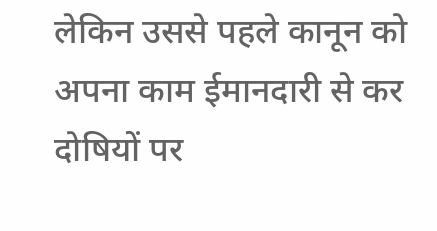लेकिन उससे पहले कानून को अपना काम ईमानदारी से कर दोषियों पर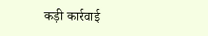कड़ी कार्रवाई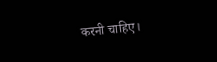करनी चाहिए।